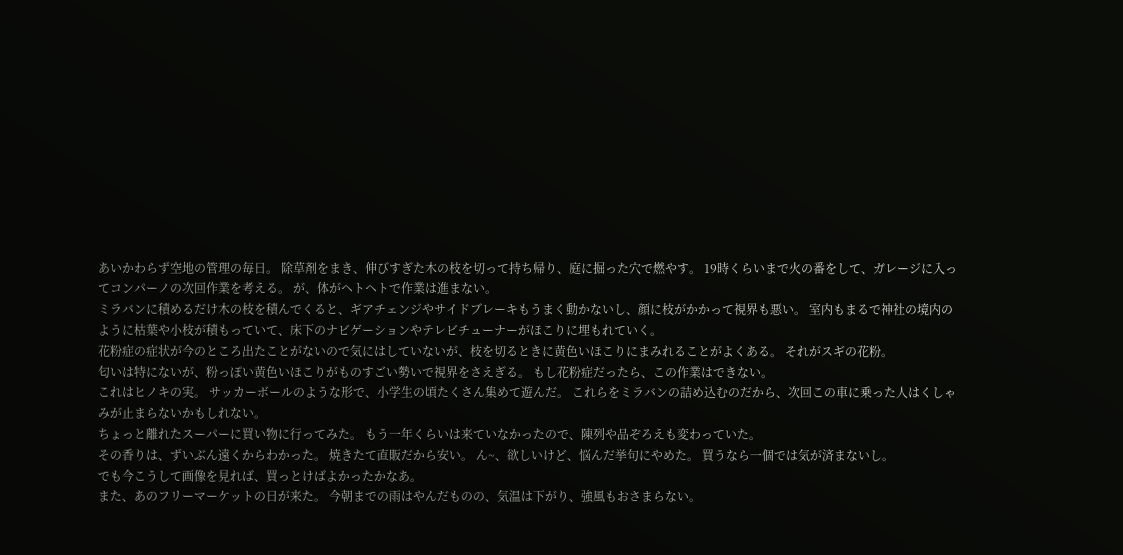あいかわらず空地の管理の毎日。 除草剤をまき、伸びすぎた木の枝を切って持ち帰り、庭に掘った穴で燃やす。 19時くらいまで火の番をして、ガレージに入ってコンパーノの次回作業を考える。 が、体がヘトヘトで作業は進まない。
ミラバンに積めるだけ木の枝を積んでくると、ギアチェンジやサイドブレーキもうまく動かないし、顔に枝がかかって視界も悪い。 室内もまるで神社の境内のように枯葉や小枝が積もっていて、床下のナビゲーションやテレビチューナーがほこりに埋もれていく。
花粉症の症状が今のところ出たことがないので気にはしていないが、枝を切るときに黄色いほこりにまみれることがよくある。 それがスギの花粉。
匂いは特にないが、粉っぽい黄色いほこりがものすごい勢いで視界をさえぎる。 もし花粉症だったら、この作業はできない。
これはヒノキの実。 サッカーボールのような形で、小学生の頃たくさん集めて遊んだ。 これらをミラバンの詰め込むのだから、次回この車に乗った人はくしゃみが止まらないかもしれない。
ちょっと離れたスーパーに買い物に行ってみた。 もう一年くらいは来ていなかったので、陳列や品ぞろえも変わっていた。
その香りは、ずいぶん遠くからわかった。 焼きたて直販だから安い。 ん~、欲しいけど、悩んだ挙句にやめた。 買うなら一個では気が済まないし。
でも今こうして画像を見れば、買っとけばよかったかなあ。
また、あのフリーマーケットの日が来た。 今朝までの雨はやんだものの、気温は下がり、強風もおさまらない。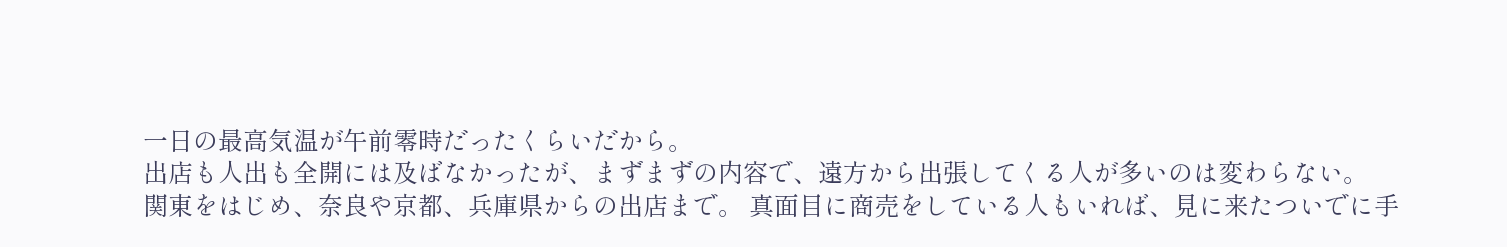一日の最高気温が午前零時だったくらいだから。
出店も人出も全開には及ばなかったが、まずまずの内容で、遠方から出張してくる人が多いのは変わらない。
関東をはじめ、奈良や京都、兵庫県からの出店まで。 真面目に商売をしている人もいれば、見に来たついでに手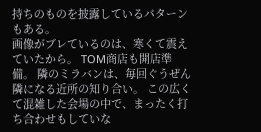持ちのものを披露しているパターンもある。
画像がブレているのは、寒くて震えていたから。 TOM商店も開店準備。 隣のミラバンは、毎回ぐうぜん隣になる近所の知り合い。 この広くて混雑した会場の中で、まったく打ち合わせもしていな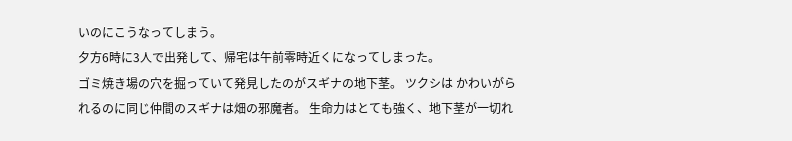いのにこうなってしまう。
夕方6時に3人で出発して、帰宅は午前零時近くになってしまった。
ゴミ焼き場の穴を掘っていて発見したのがスギナの地下茎。 ツクシは かわいがられるのに同じ仲間のスギナは畑の邪魔者。 生命力はとても強く、地下茎が一切れ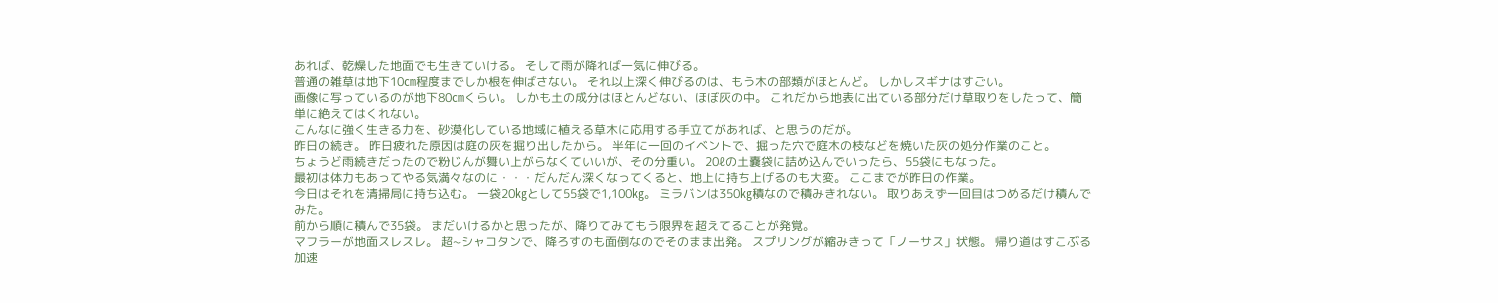あれば、乾燥した地面でも生きていける。 そして雨が降れば一気に伸びる。
普通の雑草は地下10㎝程度までしか根を伸ばさない。 それ以上深く伸びるのは、もう木の部類がほとんど。 しかしスギナはすごい。
画像に写っているのが地下80㎝くらい。 しかも土の成分はほとんどない、ほぼ灰の中。 これだから地表に出ている部分だけ草取りをしたって、簡単に絶えてはくれない。
こんなに強く生きる力を、砂漠化している地域に植える草木に応用する手立てがあれば、と思うのだが。
昨日の続き。 昨日疲れた原因は庭の灰を掘り出したから。 半年に一回のイベントで、掘った穴で庭木の枝などを焼いた灰の処分作業のこと。
ちょうど雨続きだったので粉じんが舞い上がらなくていいが、その分重い。 20ℓの土嚢袋に詰め込んでいったら、55袋にもなった。
最初は体力もあってやる気満々なのに・・・だんだん深くなってくると、地上に持ち上げるのも大変。 ここまでが昨日の作業。
今日はそれを清掃局に持ち込む。 一袋20㎏として55袋で1,100㎏。 ミラバンは350㎏積なので積みきれない。 取りあえず一回目はつめるだけ積んでみた。
前から順に積んで35袋。 まだいけるかと思ったが、降りてみてもう限界を超えてることが発覚。
マフラーが地面スレスレ。 超~シャコタンで、降ろすのも面倒なのでそのまま出発。 スプリングが縮みきって「ノーサス」状態。 帰り道はすこぶる加速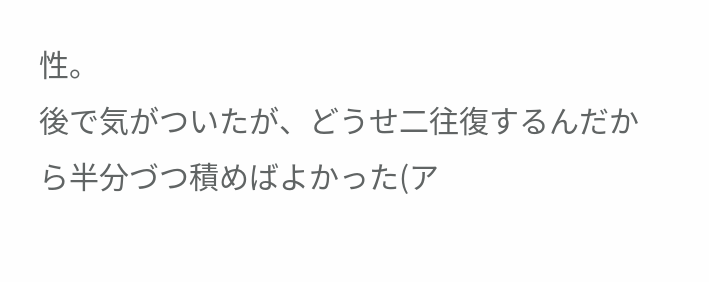性。
後で気がついたが、どうせ二往復するんだから半分づつ積めばよかった(ア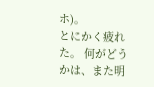ホ)。
とにかく疲れた。 何がどうかは、また明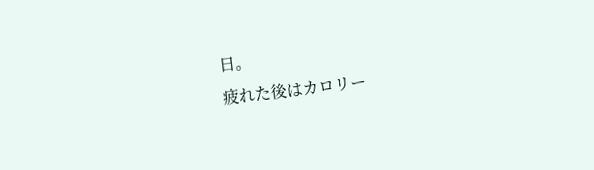日。
疲れた後はカロリー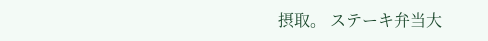摂取。 ステーキ弁当大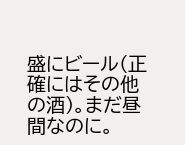盛にビール(正確にはその他の酒)。まだ昼間なのに。